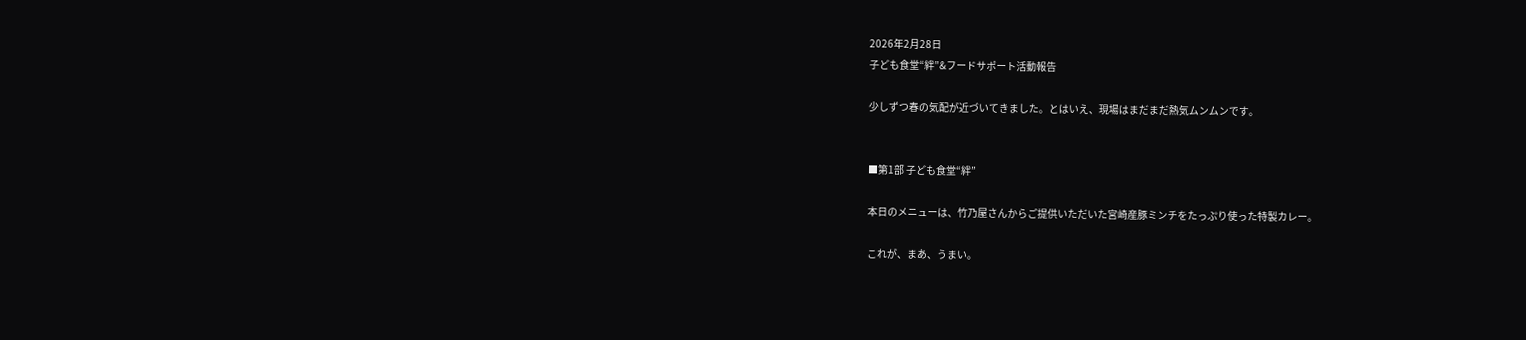2026年2月28日
子ども食堂“絆”&フードサポート活動報告

少しずつ春の気配が近づいてきました。とはいえ、現場はまだまだ熱気ムンムンです。


■第1部 子ども食堂“絆”

本日のメニューは、竹乃屋さんからご提供いただいた宮崎産豚ミンチをたっぷり使った特製カレー。

これが、まあ、うまい。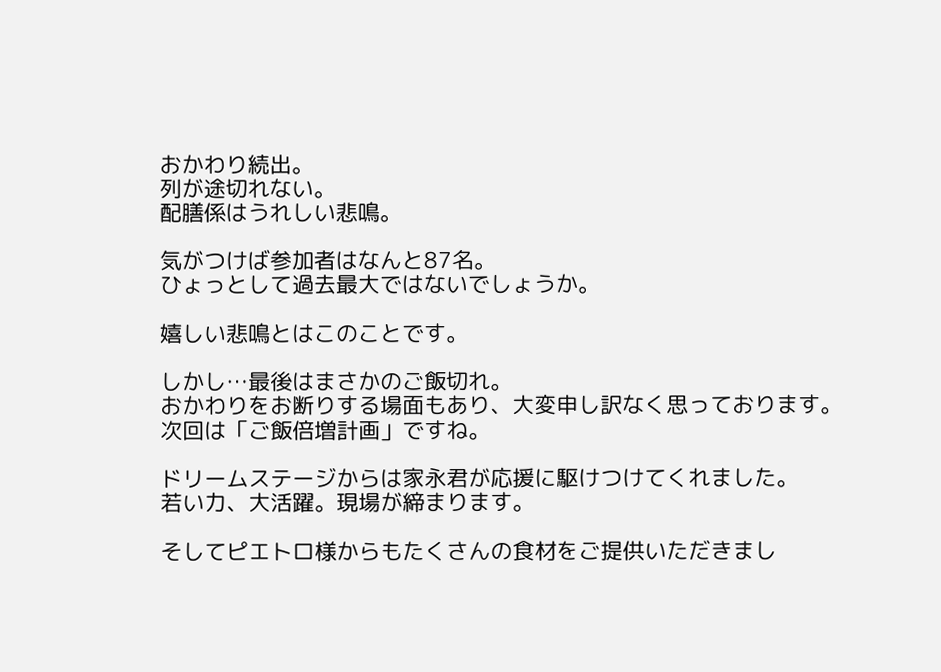おかわり続出。
列が途切れない。
配膳係はうれしい悲鳴。

気がつけば参加者はなんと87名。
ひょっとして過去最大ではないでしょうか。

嬉しい悲鳴とはこのことです。

しかし…最後はまさかのご飯切れ。
おかわりをお断りする場面もあり、大変申し訳なく思っております。
次回は「ご飯倍増計画」ですね。

ドリームステージからは家永君が応援に駆けつけてくれました。
若い力、大活躍。現場が締まります。

そしてピエトロ様からもたくさんの食材をご提供いただきまし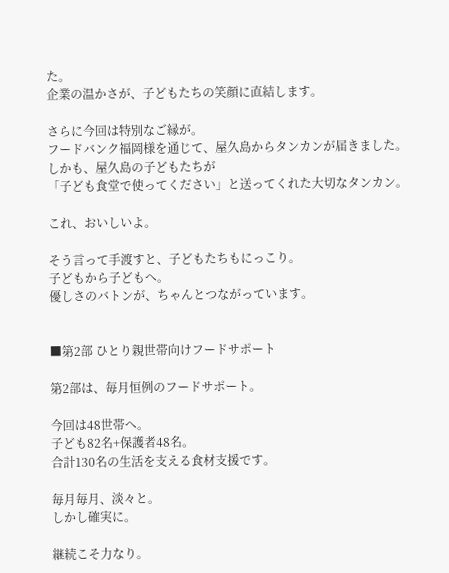た。
企業の温かさが、子どもたちの笑顔に直結します。

さらに今回は特別なご縁が。
フードバンク福岡様を通じて、屋久島からタンカンが届きました。
しかも、屋久島の子どもたちが
「子ども食堂で使ってください」と送ってくれた大切なタンカン。

これ、おいしいよ。

そう言って手渡すと、子どもたちもにっこり。
子どもから子どもへ。
優しさのバトンが、ちゃんとつながっています。


■第2部 ひとり親世帯向けフードサポート

第2部は、毎月恒例のフードサポート。

今回は48世帯へ。
子ども82名+保護者48名。
合計130名の生活を支える食材支援です。

毎月毎月、淡々と。
しかし確実に。

継続こそ力なり。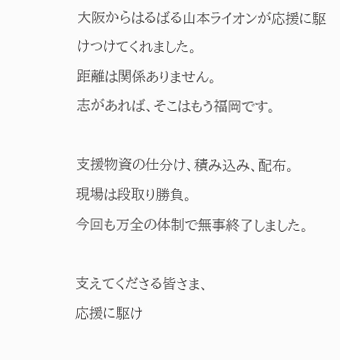大阪からはるばる山本ライオンが応援に駆けつけてくれました。
距離は関係ありません。
志があれば、そこはもう福岡です。

支援物資の仕分け、積み込み、配布。
現場は段取り勝負。
今回も万全の体制で無事終了しました。

支えてくださる皆さま、
応援に駆け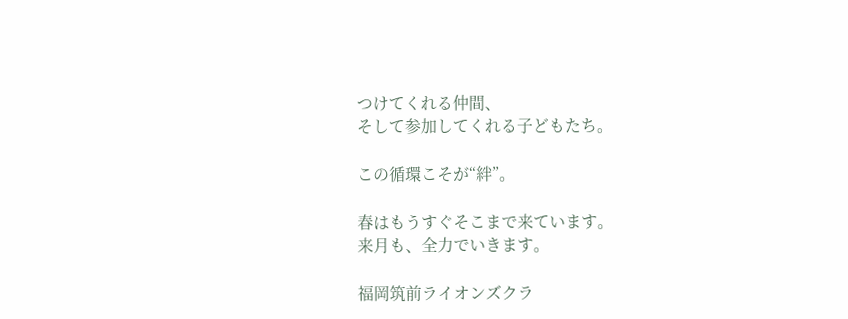つけてくれる仲間、
そして参加してくれる子どもたち。

この循環こそが“絆”。

春はもうすぐそこまで来ています。
来月も、全力でいきます。

福岡筑前ライオンズクラ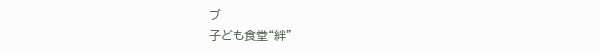ブ
子ども食堂“絆”